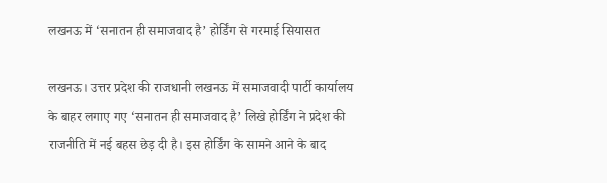लखनऊ में ‘सनातन ही समाजवाद है’ होर्डिंग से गरमाई सियासत

लखनऊ। उत्तर प्रदेश की राजधानी लखनऊ में समाजवादी पार्टी कार्यालय के बाहर लगाए गए ‘सनातन ही समाजवाद है’ लिखे होर्डिंग ने प्रदेश की राजनीति में नई बहस छेड़ दी है। इस होर्डिंग के सामने आने के बाद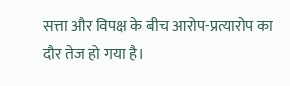सत्ता और विपक्ष के बीच आरोप-प्रत्यारोप का दौर तेज हो गया है।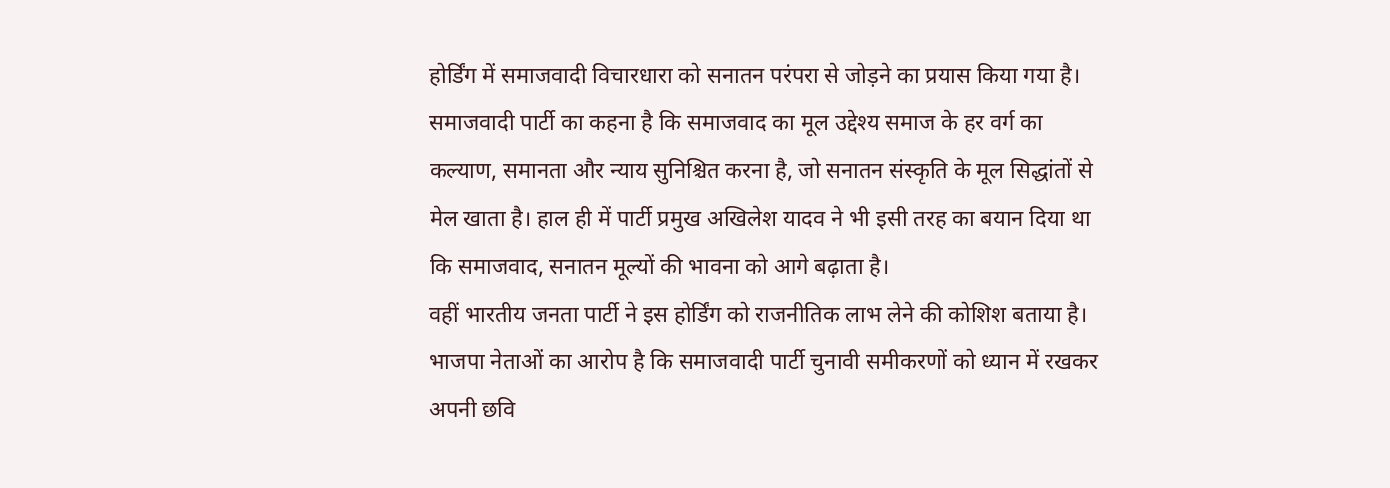होर्डिंग में समाजवादी विचारधारा को सनातन परंपरा से जोड़ने का प्रयास किया गया है। समाजवादी पार्टी का कहना है कि समाजवाद का मूल उद्देश्य समाज के हर वर्ग का कल्याण, समानता और न्याय सुनिश्चित करना है, जो सनातन संस्कृति के मूल सिद्धांतों से मेल खाता है। हाल ही में पार्टी प्रमुख अखिलेश यादव ने भी इसी तरह का बयान दिया था कि समाजवाद, सनातन मूल्यों की भावना को आगे बढ़ाता है।
वहीं भारतीय जनता पार्टी ने इस होर्डिंग को राजनीतिक लाभ लेने की कोशिश बताया है। भाजपा नेताओं का आरोप है कि समाजवादी पार्टी चुनावी समीकरणों को ध्यान में रखकर अपनी छवि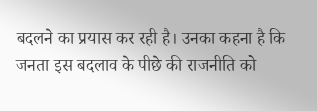बदलने का प्रयास कर रही है। उनका कहना है कि जनता इस बदलाव के पीछे की राजनीति को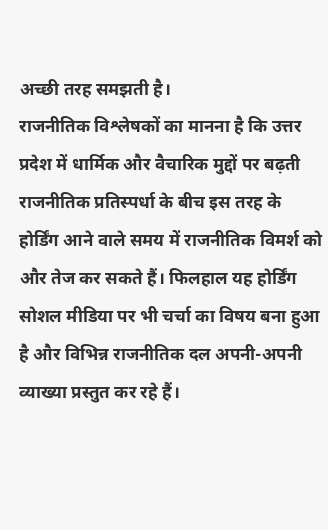अच्छी तरह समझती है।
राजनीतिक विश्लेषकों का मानना है कि उत्तर प्रदेश में धार्मिक और वैचारिक मुद्दों पर बढ़ती राजनीतिक प्रतिस्पर्धा के बीच इस तरह के होर्डिंग आने वाले समय में राजनीतिक विमर्श को और तेज कर सकते हैं। फिलहाल यह होर्डिंग सोशल मीडिया पर भी चर्चा का विषय बना हुआ है और विभिन्न राजनीतिक दल अपनी-अपनी व्याख्या प्रस्तुत कर रहे हैं।